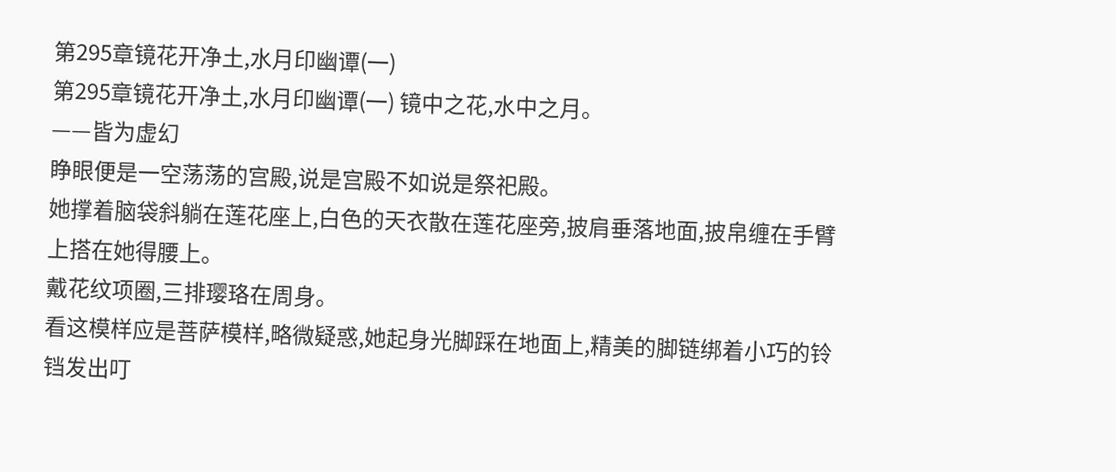第295章镜花开净土,水月印幽谭(一)
第295章镜花开净土,水月印幽谭(一) 镜中之花,水中之月。
——皆为虚幻
睁眼便是一空荡荡的宫殿,说是宫殿不如说是祭祀殿。
她撑着脑袋斜躺在莲花座上,白色的天衣散在莲花座旁,披肩垂落地面,披帛缠在手臂上搭在她得腰上。
戴花纹项圈,三排璎珞在周身。
看这模样应是菩萨模样,略微疑惑,她起身光脚踩在地面上,精美的脚链绑着小巧的铃铛发出叮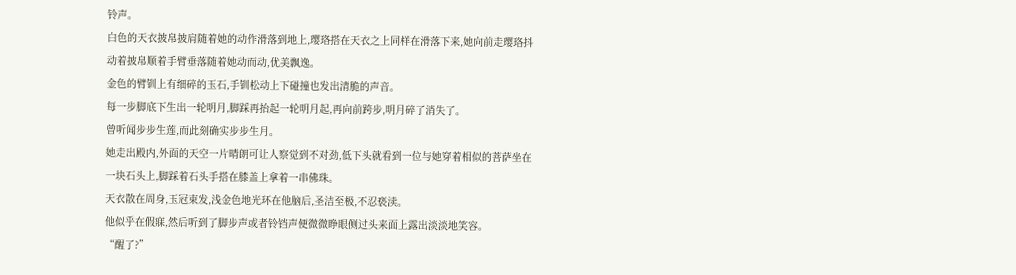铃声。
白色的天衣披帛披肩随着她的动作滑落到地上,璎珞搭在天衣之上同样在滑落下来,她向前走璎珞抖动着披帛顺着手臂垂落随着她动而动,优美飘逸。
金色的臂钏上有细碎的玉石,手钏松动上下碰撞也发出清脆的声音。
每一步脚底下生出一轮明月,脚踩再抬起一轮明月起,再向前跨步,明月碎了消失了。
曾听闻步步生莲,而此刻确实步步生月。
她走出殿内,外面的天空一片晴朗可让人察觉到不对劲,低下头就看到一位与她穿着相似的菩萨坐在一块石头上,脚踩着石头手搭在膝盖上拿着一串佛珠。
天衣散在周身,玉冠束发,浅金色地光环在他脑后,圣洁至极,不忍亵渎。
他似乎在假寐,然后听到了脚步声或者铃铛声便微微睁眼侧过头来面上露出淡淡地笑容。
“醒了?”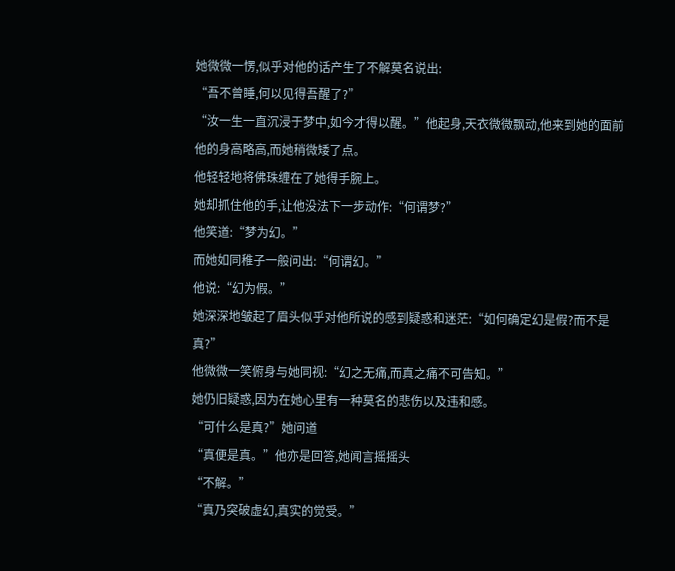她微微一愣,似乎对他的话产生了不解莫名说出:
“吾不曾睡,何以见得吾醒了?”
“汝一生一直沉浸于梦中,如今才得以醒。”他起身,天衣微微飘动,他来到她的面前他的身高略高,而她稍微矮了点。
他轻轻地将佛珠缠在了她得手腕上。
她却抓住他的手,让他没法下一步动作:“何谓梦?”
他笑道:“梦为幻。”
而她如同稚子一般问出:“何谓幻。”
他说:“幻为假。”
她深深地皱起了眉头似乎对他所说的感到疑惑和迷茫:“如何确定幻是假?而不是真?”
他微微一笑俯身与她同视:“幻之无痛,而真之痛不可告知。”
她仍旧疑惑,因为在她心里有一种莫名的悲伤以及违和感。
“可什么是真?”她问道
“真便是真。”他亦是回答,她闻言摇摇头
“不解。”
“真乃突破虚幻,真实的觉受。”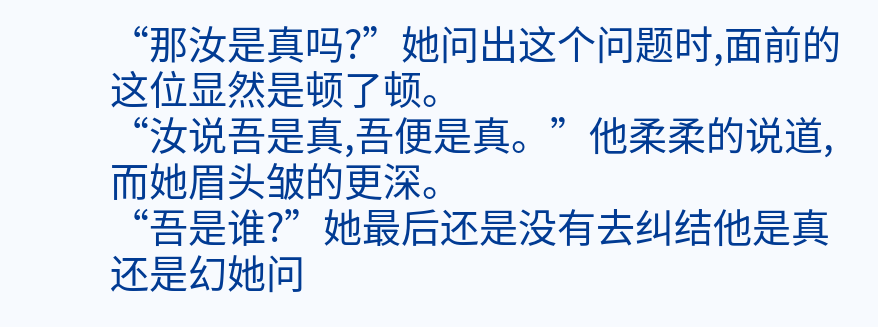“那汝是真吗?”她问出这个问题时,面前的这位显然是顿了顿。
“汝说吾是真,吾便是真。”他柔柔的说道,而她眉头皱的更深。
“吾是谁?”她最后还是没有去纠结他是真还是幻她问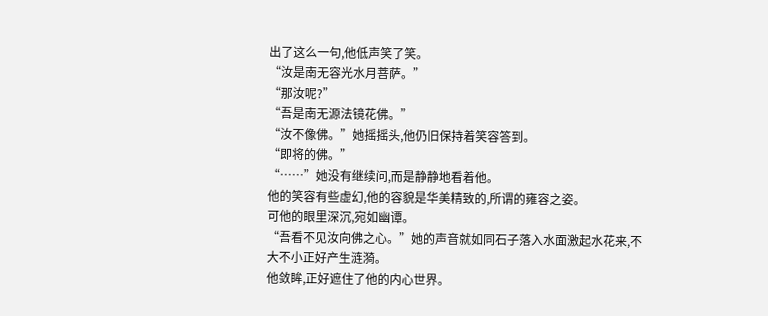出了这么一句,他低声笑了笑。
“汝是南无容光水月菩萨。”
“那汝呢?”
“吾是南无源法镜花佛。”
“汝不像佛。”她摇摇头,他仍旧保持着笑容答到。
“即将的佛。”
“……”她没有继续问,而是静静地看着他。
他的笑容有些虚幻,他的容貌是华美精致的,所谓的雍容之姿。
可他的眼里深沉,宛如幽谭。
“吾看不见汝向佛之心。”她的声音就如同石子落入水面激起水花来,不大不小正好产生涟漪。
他敛眸,正好遮住了他的内心世界。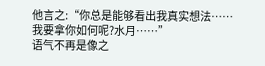他言之:“你总是能够看出我真实想法……我要拿你如何呢?水月……”
语气不再是像之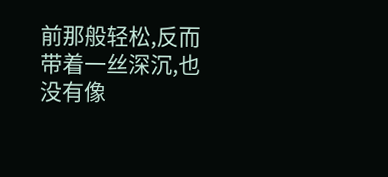前那般轻松,反而带着一丝深沉,也没有像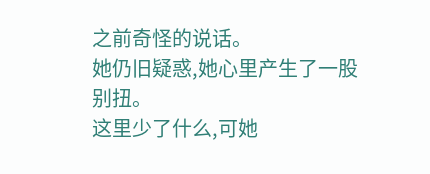之前奇怪的说话。
她仍旧疑惑,她心里产生了一股别扭。
这里少了什么,可她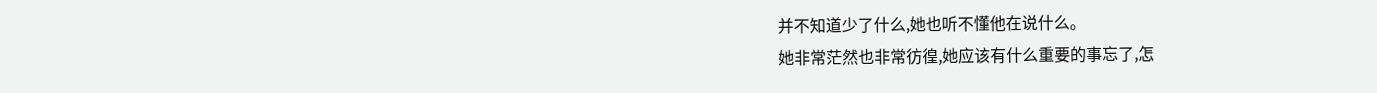并不知道少了什么,她也听不懂他在说什么。
她非常茫然也非常彷徨,她应该有什么重要的事忘了,怎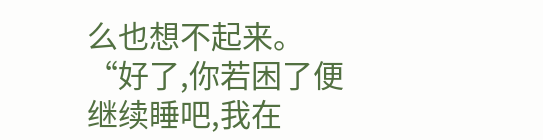么也想不起来。
“好了,你若困了便继续睡吧,我在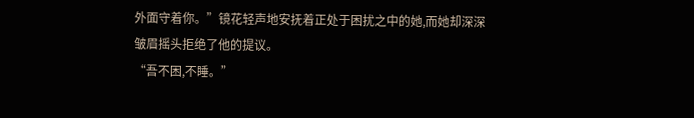外面守着你。”镜花轻声地安抚着正处于困扰之中的她,而她却深深皱眉摇头拒绝了他的提议。
“吾不困,不睡。”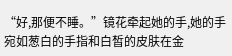“好,那便不睡。”镜花牵起她的手,她的手宛如葱白的手指和白皙的皮肤在金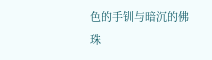色的手钏与暗沉的佛珠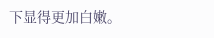下显得更加白嫩。